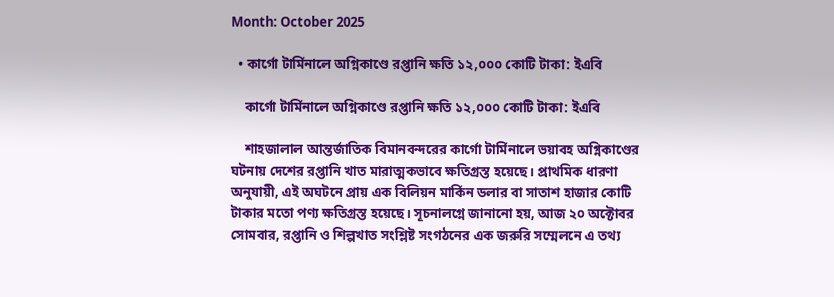Month: October 2025

  • কার্গো টার্মিনালে অগ্নিকাণ্ডে রপ্তানি ক্ষতি ১২,০০০ কোটি টাকা: ইএবি

    কার্গো টার্মিনালে অগ্নিকাণ্ডে রপ্তানি ক্ষতি ১২,০০০ কোটি টাকা: ইএবি

    শাহজালাল আন্তর্জাতিক বিমানবন্দরের কার্গো টার্মিনালে ভয়াবহ অগ্নিকাণ্ডের ঘটনায় দেশের রপ্তানি খাত মারাত্মকভাবে ক্ষতিগ্রস্ত হয়েছে। প্রাথমিক ধারণা অনুযায়ী, এই অঘটনে প্রায় এক বিলিয়ন মার্কিন ডলার বা সাতাশ হাজার কোটি টাকার মতো পণ্য ক্ষতিগ্রস্ত হয়েছে। সূচনালগ্নে জানানো হয়, আজ ২০ অক্টোবর সোমবার, রপ্তানি ও শিল্পখাত সংশ্লিষ্ট সংগঠনের এক জরুরি সম্মেলনে এ তথ্য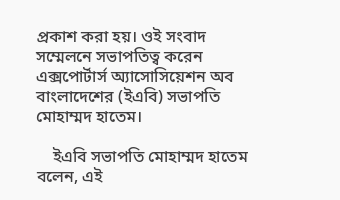প্রকাশ করা হয়। ওই সংবাদ সম্মেলনে সভাপতিত্ব করেন এক্সপোর্টার্স অ্যাসোসিয়েশন অব বাংলাদেশের (ইএবি) সভাপতি মোহাম্মদ হাতেম।

    ইএবি সভাপতি মোহাম্মদ হাতেম বলেন, এই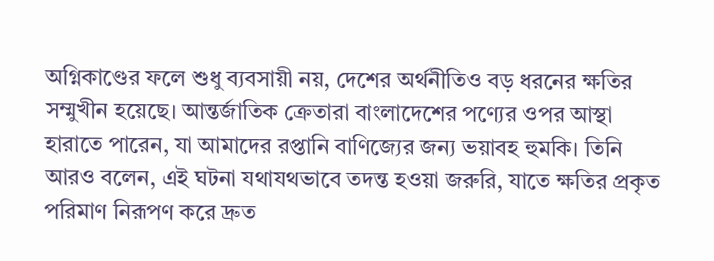অগ্নিকাণ্ডের ফলে শুধু ব্যবসায়ী নয়, দেশের অর্থনীতিও বড় ধরনের ক্ষতির সম্মুখীন হয়েছে। আন্তর্জাতিক ক্রেতারা বাংলাদেশের পণ্যের ওপর আস্থা হারাতে পারেন, যা আমাদের রপ্তানি বাণিজ্যের জন্য ভয়াবহ হুমকি। তিনি আরও বলেন, এই ঘটনা যথাযথভাবে তদন্ত হওয়া জরুরি, যাতে ক্ষতির প্রকৃত পরিমাণ নিরূপণ করে দ্রুত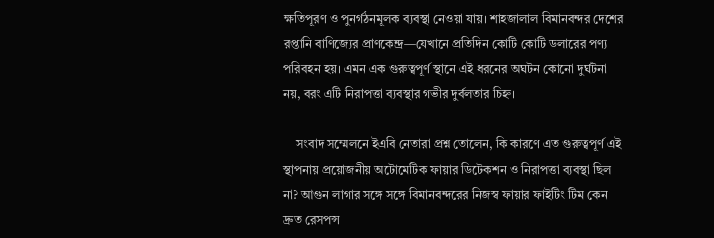ক্ষতিপূরণ ও পুনর্গঠনমূলক ব্যবস্থা নেওয়া যায়। শাহজালাল বিমানবন্দর দেশের রপ্তানি বাণিজ্যের প্রাণকেন্দ্র—যেখানে প্রতিদিন কোটি কোটি ডলারের পণ্য পরিবহন হয়। এমন এক গুরুত্বপূর্ণ স্থানে এই ধরনের অঘটন কোনো দুর্ঘটনা নয়, বরং এটি নিরাপত্তা ব্যবস্থার গভীর দুর্বলতার চিহ্ন।

    সংবাদ সম্মেলনে ইএবি নেতারা প্রশ্ন তোলেন, কি কারণে এত গুরুত্বপূর্ণ এই স্থাপনায় প্রয়োজনীয় অটোমেটিক ফায়ার ডিটেকশন ও নিরাপত্তা ব্যবস্থা ছিল না? আগুন লাগার সঙ্গে সঙ্গে বিমানবন্দরের নিজস্ব ফায়ার ফাইটিং টিম কেন দ্রুত রেসপন্স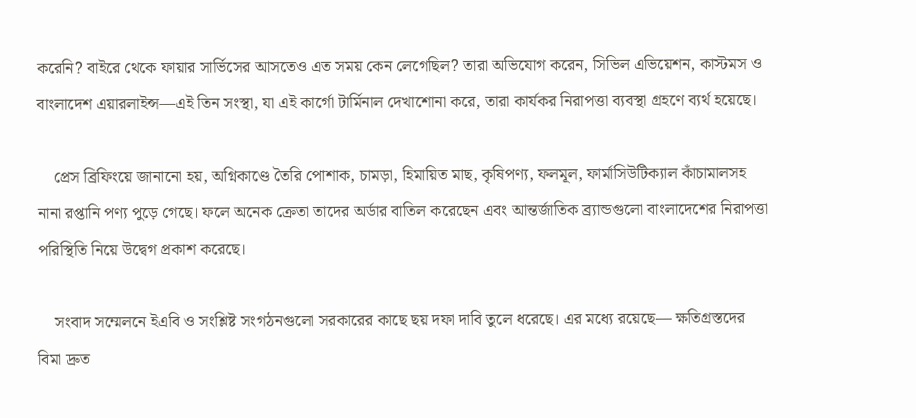করেনি? বাইরে থেকে ফায়ার সার্ভিসের আসতেও এত সময় কেন লেগেছিল? তারা অভিযোগ করেন, সিভিল এভিয়েশন, কাস্টমস ও বাংলাদেশ এয়ারলাইন্স—এই তিন সংস্থা, যা এই কার্গো টার্মিনাল দেখাশোনা করে, তারা কার্যকর নিরাপত্তা ব্যবস্থা গ্রহণে ব্যর্থ হয়েছে।

    প্রেস ব্রিফিংয়ে জানানো হয়, অগ্নিকাণ্ডে তৈরি পোশাক, চামড়া, হিমায়িত মাছ, কৃষিপণ্য, ফলমূল, ফার্মাসিউটিক্যাল কাঁচামালসহ নানা রপ্তানি পণ্য পুড়ে গেছে। ফলে অনেক ক্রেতা তাদের অর্ডার বাতিল করেছেন এবং আন্তর্জাতিক ব্র্যান্ডগুলো বাংলাদেশের নিরাপত্তা পরিস্থিতি নিয়ে উদ্বেগ প্রকাশ করেছে।

    সংবাদ সম্মেলনে ইএবি ও সংশ্লিষ্ট সংগঠনগুলো সরকারের কাছে ছয় দফা দাবি তুলে ধরেছে। এর মধ্যে রয়েছে— ক্ষতিগ্রস্তদের বিমা দ্রুত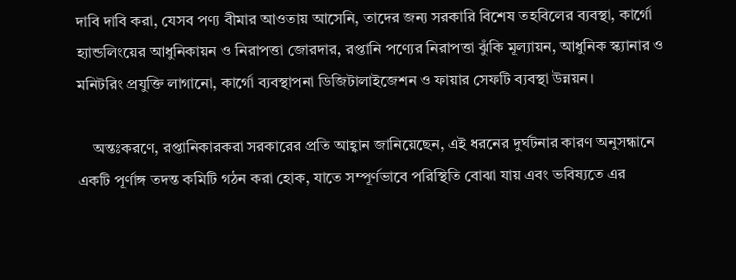দাবি দাবি করা, যেসব পণ্য বীমার আওতায় আসেনি, তাদের জন্য সরকারি বিশেষ তহবিলের ব্যবস্থা, কার্গো হ্যান্ডলিংয়ের আধুনিকায়ন ও নিরাপত্তা জোরদার, রপ্তানি পণ্যের নিরাপত্তা ঝুঁকি মূল্যায়ন, আধুনিক স্ক্যানার ও মনিটরিং প্রযুক্তি লাগানো, কার্গো ব্যবস্থাপনা ডিজিটালাইজেশন ও ফায়ার সেফটি ব্যবস্থা উন্নয়ন।

    অন্তঃকরণে, রপ্তানিকারকরা সরকারের প্রতি আহ্বান জানিয়েছেন, এই ধরনের দুর্ঘটনার কারণ অনুসন্ধানে একটি পূর্ণাঙ্গ তদন্ত কমিটি গঠন করা হোক, যাতে সম্পূর্ণভাবে পরিস্থিতি বোঝা যায় এবং ভবিষ্যতে এর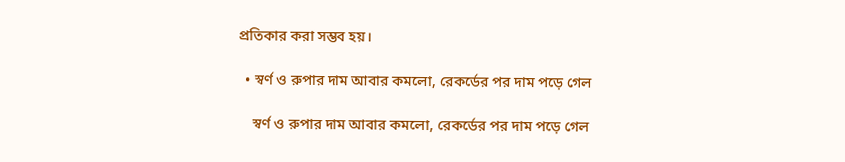প্রতিকার করা সম্ভব হয়।

  • স্বর্ণ ও রুপার দাম আবার কমলো, রেকর্ডের পর দাম পড়ে গেল

    স্বর্ণ ও রুপার দাম আবার কমলো, রেকর্ডের পর দাম পড়ে গেল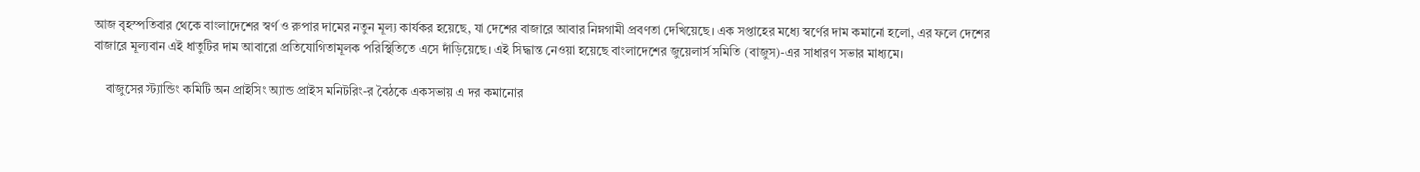আজ বৃহস্পতিবার থেকে বাংলাদেশের স্বর্ণ ও রুপার দামের নতুন মূল্য কার্যকর হয়েছে, যা দেশের বাজারে আবার নিম্নগামী প্রবণতা দেখিয়েছে। এক সপ্তাহের মধ্যে স্বর্ণের দাম কমানো হলো, এর ফলে দেশের বাজারে মূল্যবান এই ধাতুটির দাম আবারো প্রতিযোগিতামূলক পরিস্থিতিতে এসে দাঁড়িয়েছে। এই সিদ্ধান্ত নেওয়া হয়েছে বাংলাদেশের জুয়েলার্স সমিতি (বাজুস)-এর সাধারণ সভার মাধ্যমে।

    বাজুসের স্ট্যান্ডিং কমিটি অন প্রাইসিং অ্যান্ড প্রাইস মনিটরিং-র বৈঠকে একসভায় এ দর কমানোর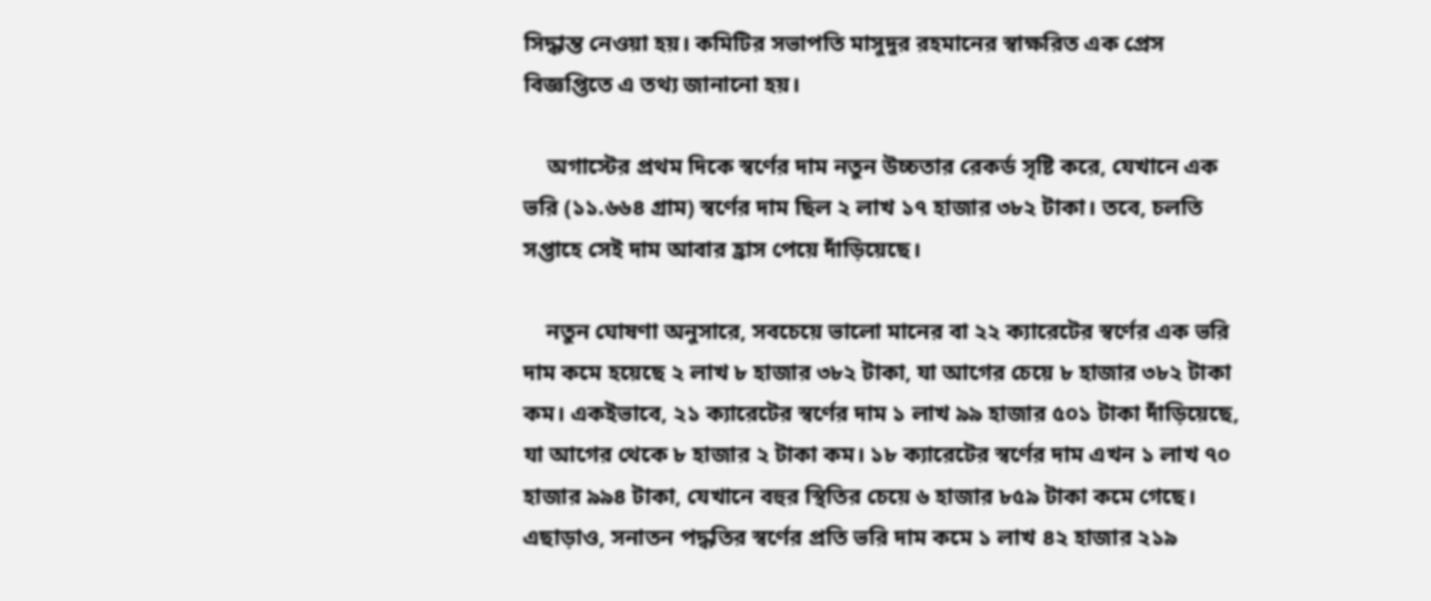সিদ্ধান্ত নেওয়া হয়। কমিটির সভাপতি মাসুদুর রহমানের স্বাক্ষরিত এক প্রেস বিজ্ঞপ্তিতে এ তথ্য জানানো হয়।

    অগাস্টের প্রথম দিকে স্বর্ণের দাম নতুন উচ্চতার রেকর্ড সৃষ্টি করে, যেখানে এক ভরি (১১.৬৬৪ গ্রাম) স্বর্ণের দাম ছিল ২ লাখ ১৭ হাজার ৩৮২ টাকা। তবে, চলতি সপ্তাহে সেই দাম আবার হ্রাস পেয়ে দাঁড়িয়েছে।

    নতুন ঘোষণা অনুসারে, সবচেয়ে ভালো মানের বা ২২ ক্যারেটের স্বর্ণের এক ভরি দাম কমে হয়েছে ২ লাখ ৮ হাজার ৩৮২ টাকা, যা আগের চেয়ে ৮ হাজার ৩৮২ টাকা কম। একইভাবে, ২১ ক্যারেটের স্বর্ণের দাম ১ লাখ ৯৯ হাজার ৫০১ টাকা দাঁড়িয়েছে, যা আগের থেকে ৮ হাজার ২ টাকা কম। ১৮ ক্যারেটের স্বর্ণের দাম এখন ১ লাখ ৭০ হাজার ৯৯৪ টাকা, যেখানে বহুর স্থিতির চেয়ে ৬ হাজার ৮৫৯ টাকা কমে গেছে। এছাড়াও, সনাতন পদ্ধতির স্বর্ণের প্রতি ভরি দাম কমে ১ লাখ ৪২ হাজার ২১৯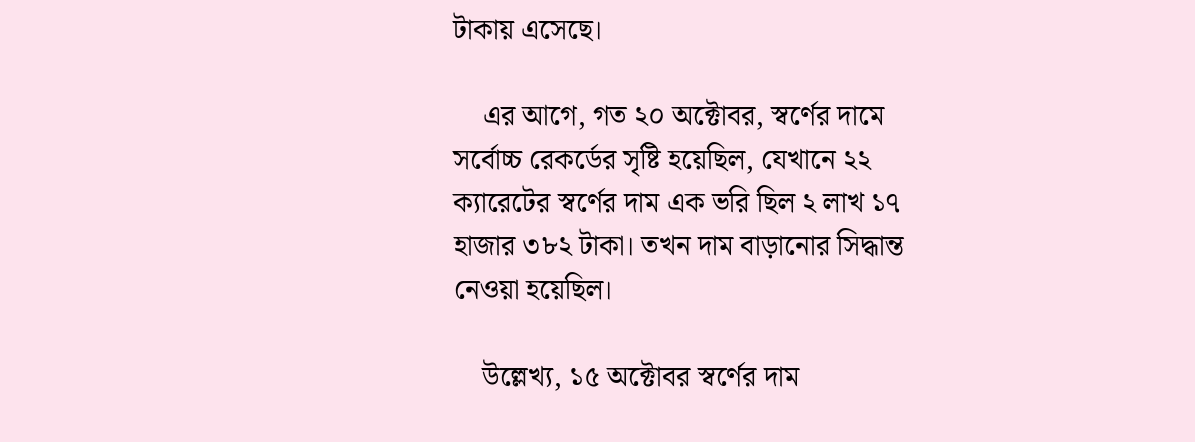টাকায় এসেছে।

    এর আগে, গত ২০ অক্টোবর, স্বর্ণের দামে সর্বোচ্চ রেকর্ডের সৃষ্টি হয়েছিল, যেখানে ২২ ক্যারেটের স্বর্ণের দাম এক ভরি ছিল ২ লাখ ১৭ হাজার ৩৮২ টাকা। তখন দাম বাড়ানোর সিদ্ধান্ত নেওয়া হয়েছিল।

    উল্লেখ্য, ১৫ অক্টোবর স্বর্ণের দাম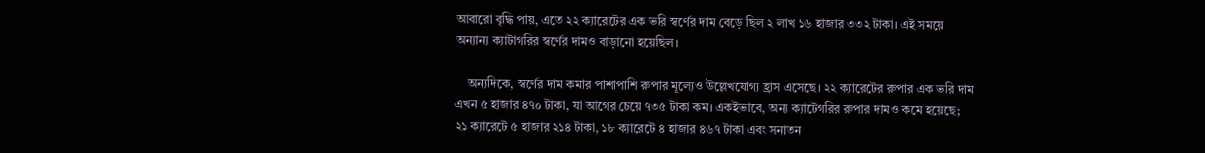আবারো বৃদ্ধি পায়, এতে ২২ ক্যারেটের এক ভরি স্বর্ণের দাম বেড়ে ছিল ২ লাখ ১৬ হাজার ৩৩২ টাকা। এই সময়ে অন্যান্য ক্যাটাগরির স্বর্ণের দামও বাড়ানো হয়েছিল।

    অন্যদিকে, স্বর্ণের দাম কমার পাশাপাশি রুপার মূল্যেও উল্লেখযোগ্য হ্রাস এসেছে। ২২ ক্যারেটের রুপার এক ভরি দাম এখন ৫ হাজার ৪৭০ টাকা, যা আগের চেয়ে ৭৩৫ টাকা কম। একইভাবে, অন্য ক্যাটেগরির রুপার দামও কমে হয়েছে; ২১ ক্যারেটে ৫ হাজার ২১৪ টাকা, ১৮ ক্যারেটে ৪ হাজার ৪৬৭ টাকা এবং সনাতন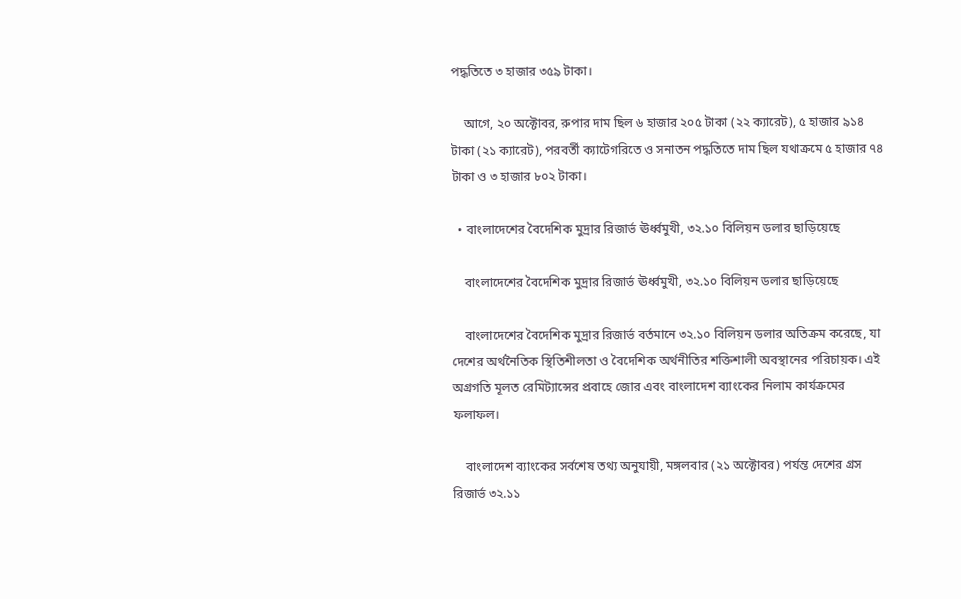পদ্ধতিতে ৩ হাজার ৩৫৯ টাকা।

    আগে, ২০ অক্টোবর, রুপার দাম ছিল ৬ হাজার ২০৫ টাকা (২২ ক্যারেট), ৫ হাজার ৯১৪ টাকা (২১ ক্যারেট), পরবর্তী ক্যাটেগরিতে ও সনাতন পদ্ধতিতে দাম ছিল যথাক্রমে ৫ হাজার ৭৪ টাকা ও ৩ হাজার ৮০২ টাকা।

  • বাংলাদেশের বৈদেশিক মুদ্রার রিজার্ভ ঊর্ধ্বমুখী, ৩২.১০ বিলিয়ন ডলার ছাড়িয়েছে

    বাংলাদেশের বৈদেশিক মুদ্রার রিজার্ভ ঊর্ধ্বমুখী, ৩২.১০ বিলিয়ন ডলার ছাড়িয়েছে

    বাংলাদেশের বৈদেশিক মুদ্রার রিজার্ভ বর্তমানে ৩২.১০ বিলিয়ন ডলার অতিক্রম করেছে, যা দেশের অর্থনৈতিক স্থিতিশীলতা ও বৈদেশিক অর্থনীতির শক্তিশালী অবস্থানের পরিচায়ক। এই অগ্রগতি মূলত রেমিট্যান্সের প্রবাহে জোর এবং বাংলাদেশ ব্যাংকের নিলাম কার্যক্রমের ফলাফল।

    বাংলাদেশ ব্যাংকের সর্বশেষ তথ্য অনুযায়ী, মঙ্গলবার (২১ অক্টোবর) পর্যন্ত দেশের গ্রস রিজার্ভ ৩২.১১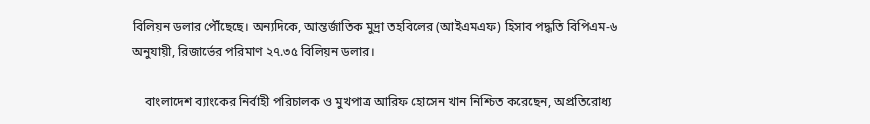বিলিয়ন ডলার পৌঁছেছে। অন্যদিকে, আন্তর্জাতিক মুদ্রা তহবিলের (আইএমএফ) হিসাব পদ্ধতি বিপিএম-৬ অনুযায়ী, রিজার্ভের পরিমাণ ২৭.৩৫ বিলিয়ন ডলার।

    বাংলাদেশ ব্যাংকের নির্বাহী পরিচালক ও মুখপাত্র আরিফ হোসেন খান নিশ্চিত করেছেন, অপ্রতিরোধ্য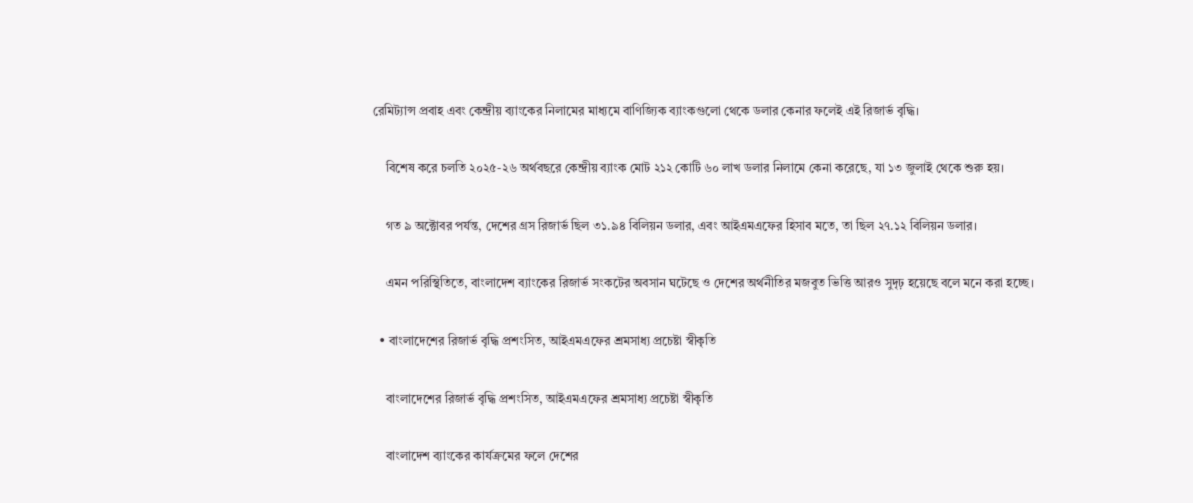রেমিট্যান্স প্রবাহ এবং কেন্দ্রীয় ব্যাংকের নিলামের মাধ্যমে বাণিজ্যিক ব্যাংকগুলো থেকে ডলার কেনার ফলেই এই রিজার্ভ বৃদ্ধি।

    বিশেষ করে চলতি ২০২৫-২৬ অর্থবছরে কেন্দ্রীয় ব্যাংক মোট ২১২ কোটি ৬০ লাখ ডলার নিলামে কেনা করেছে, যা ১৩ জুলাই থেকে শুরু হয়।

    গত ৯ অক্টোবর পর্যন্ত, দেশের গ্রস রিজার্ভ ছিল ৩১.৯৪ বিলিয়ন ডলার, এবং আইএমএফের হিসাব মতে, তা ছিল ২৭.১২ বিলিয়ন ডলার।

    এমন পরিস্থিতিতে, বাংলাদেশ ব্যাংকের রিজার্ভ সংকটের অবসান ঘটেছে ও দেশের অর্থনীতির মজবুত ভিত্তি আরও সুদৃঢ় হয়েছে বলে মনে করা হচ্ছে।

  • বাংলাদেশের রিজার্ভ বৃদ্ধি প্রশংসিত, আইএমএফের শ্রমসাধ্য প্রচেষ্টা স্বীকৃতি

    বাংলাদেশের রিজার্ভ বৃদ্ধি প্রশংসিত, আইএমএফের শ্রমসাধ্য প্রচেষ্টা স্বীকৃতি

    বাংলাদেশ ব্যাংকের কার্যক্রমের ফলে দেশের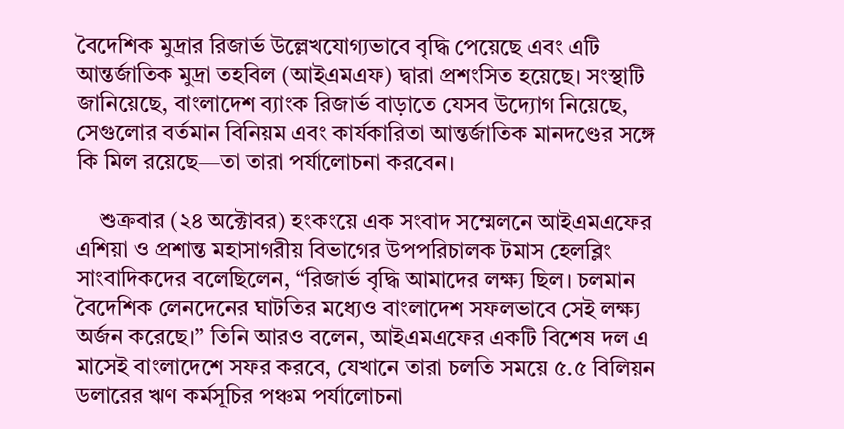বৈদেশিক মুদ্রার রিজার্ভ উল্লেখযোগ্যভাবে বৃদ্ধি পেয়েছে এবং এটি আন্তর্জাতিক মুদ্রা তহবিল (আইএমএফ) দ্বারা প্রশংসিত হয়েছে। সংস্থাটি জানিয়েছে, বাংলাদেশ ব্যাংক রিজার্ভ বাড়াতে যেসব উদ্যোগ নিয়েছে, সেগুলোর বর্তমান বিনিয়ম এবং কার্যকারিতা আন্তর্জাতিক মানদণ্ডের সঙ্গে কি মিল রয়েছে—তা তারা পর্যালোচনা করবেন।

    শুক্রবার (২৪ অক্টোবর) হংকংয়ে এক সংবাদ সম্মেলনে আইএমএফের এশিয়া ও প্রশান্ত মহাসাগরীয় বিভাগের উপপরিচালক টমাস হেলব্লিং সাংবাদিকদের বলেছিলেন, “রিজার্ভ বৃদ্ধি আমাদের লক্ষ্য ছিল। চলমান বৈদেশিক লেনদেনের ঘাটতির মধ্যেও বাংলাদেশ সফলভাবে সেই লক্ষ্য অর্জন করেছে।” তিনি আরও বলেন, আইএমএফের একটি বিশেষ দল এ মাসেই বাংলাদেশে সফর করবে, যেখানে তারা চলতি সময়ে ৫.৫ বিলিয়ন ডলারের ঋণ কর্মসূচির পঞ্চম পর্যালোচনা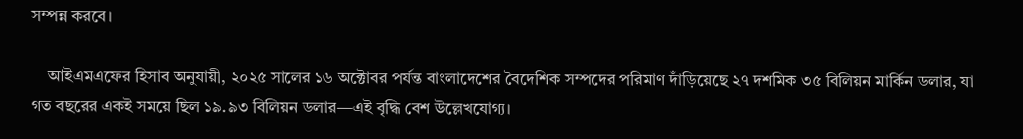সম্পন্ন করবে।

    আইএমএফের হিসাব অনুযায়ী, ২০২৫ সালের ১৬ অক্টোবর পর্যন্ত বাংলাদেশের বৈদেশিক সম্পদের পরিমাণ দাঁড়িয়েছে ২৭ দশমিক ৩৫ বিলিয়ন মার্কিন ডলার, যা গত বছরের একই সময়ে ছিল ১৯.৯৩ বিলিয়ন ডলার—এই বৃদ্ধি বেশ উল্লেখযোগ্য।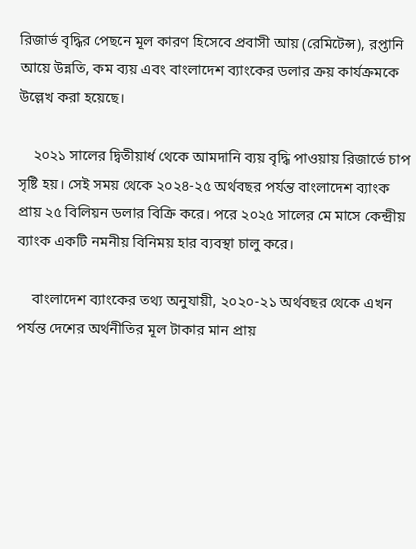রিজার্ভ বৃদ্ধির পেছনে মূল কারণ হিসেবে প্রবাসী আয় (রেমিটেন্স), রপ্তানি আয়ে উন্নতি, কম ব্যয় এবং বাংলাদেশ ব্যাংকের ডলার ক্রয় কার্যক্রমকে উল্লেখ করা হয়েছে।

    ২০২১ সালের দ্বিতীয়ার্ধ থেকে আমদানি ব্যয় বৃদ্ধি পাওয়ায় রিজার্ভে চাপ সৃষ্টি হয়। সেই সময় থেকে ২০২৪-২৫ অর্থবছর পর্যন্ত বাংলাদেশ ব্যাংক প্রায় ২৫ বিলিয়ন ডলার বিক্রি করে। পরে ২০২৫ সালের মে মাসে কেন্দ্রীয় ব্যাংক একটি নমনীয় বিনিময় হার ব্যবস্থা চালু করে।

    বাংলাদেশ ব্যাংকের তথ্য অনুযায়ী, ২০২০-২১ অর্থবছর থেকে এখন পর্যন্ত দেশের অর্থনীতির মূল টাকার মান প্রায়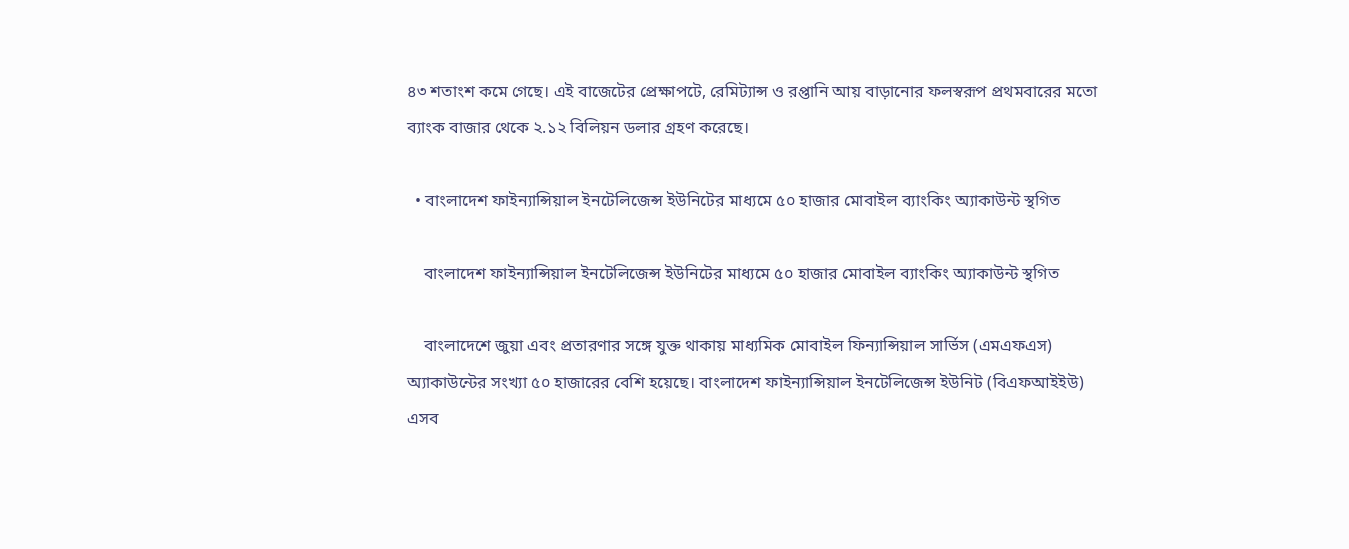৪৩ শতাংশ কমে গেছে। এই বাজেটের প্রেক্ষাপটে, রেমিট্যান্স ও রপ্তানি আয় বাড়ানোর ফলস্বরূপ প্রথমবারের মতো ব্যাংক বাজার থেকে ২.১২ বিলিয়ন ডলার গ্রহণ করেছে।

  • বাংলাদেশ ফাইন্যান্সিয়াল ইনটেলিজেন্স ইউনিটের মাধ্যমে ৫০ হাজার মোবাইল ব্যাংকিং অ্যাকাউন্ট স্থগিত

    বাংলাদেশ ফাইন্যান্সিয়াল ইনটেলিজেন্স ইউনিটের মাধ্যমে ৫০ হাজার মোবাইল ব্যাংকিং অ্যাকাউন্ট স্থগিত

    বাংলাদেশে জুয়া এবং প্রতারণার সঙ্গে যুক্ত থাকায় মাধ্যমিক মোবাইল ফিন্যান্সিয়াল সার্ভিস (এমএফএস) অ্যাকাউন্টের সংখ্যা ৫০ হাজারের বেশি হয়েছে। বাংলাদেশ ফাইন্যান্সিয়াল ইনটেলিজেন্স ইউনিট (বিএফআইইউ) এসব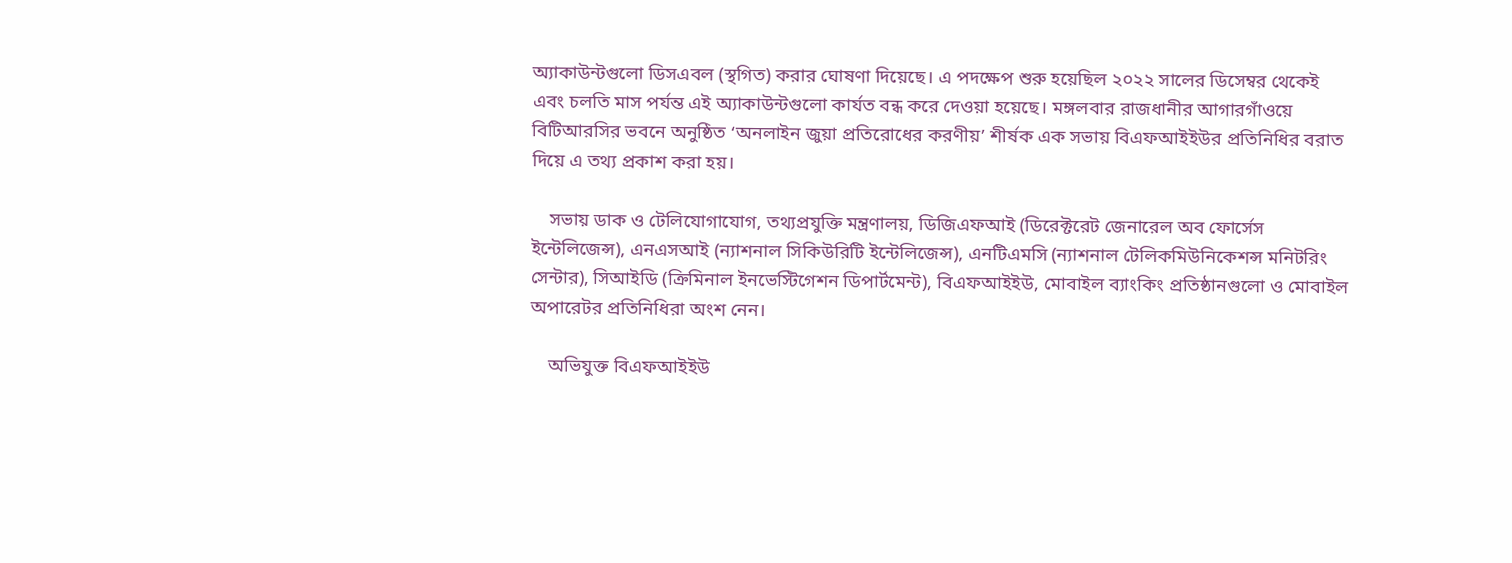অ্যাকাউন্টগুলো ডিসএবল (স্থগিত) করার ঘোষণা দিয়েছে। এ পদক্ষেপ শুরু হয়েছিল ২০২২ সালের ডিসেম্বর থেকেই এবং চলতি মাস পর্যন্ত এই অ্যাকাউন্টগুলো কার্যত বন্ধ করে দেওয়া হয়েছে। মঙ্গলবার রাজধানীর আগারগাঁওয়ে বিটিআরসির ভবনে অনুষ্ঠিত ‘অনলাইন জুয়া প্রতিরোধের করণীয়’ শীর্ষক এক সভায় বিএফআইইউর প্রতিনিধির বরাত দিয়ে এ তথ্য প্রকাশ করা হয়।

    সভায় ডাক ও টেলিযোগাযোগ, তথ্যপ্রযুক্তি মন্ত্রণালয়, ডিজিএফআই (ডিরেক্টরেট জেনারেল অব ফোর্সেস ইন্টেলিজেন্স), এনএসআই (ন্যাশনাল সিকিউরিটি ইন্টেলিজেন্স), এনটিএমসি (ন্যাশনাল টেলিকমিউনিকেশন্স মনিটরিং সেন্টার), সিআইডি (ক্রিমিনাল ইনভেস্টিগেশন ডিপার্টমেন্ট), বিএফআইইউ, মোবাইল ব্যাংকিং প্রতিষ্ঠানগুলো ও মোবাইল অপারেটর প্রতিনিধিরা অংশ নেন।

    অভিযুক্ত বিএফআইইউ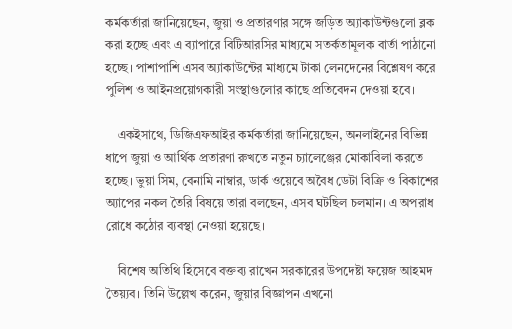কর্মকর্তারা জানিয়েছেন, জুয়া ও প্রতারণার সঙ্গে জড়িত অ্যাকাউন্টগুলো ব্লক করা হচ্ছে এবং এ ব্যাপারে বিটিআরসির মাধ্যমে সতর্কতামূলক বার্তা পাঠানো হচ্ছে। পাশাপাশি এসব অ্যাকাউন্টের মাধ্যমে টাকা লেনদেনের বিশ্লেষণ করে পুলিশ ও আইনপ্রয়োগকারী সংস্থাগুলোর কাছে প্রতিবেদন দেওয়া হবে।

    একইসাথে, ডিজিএফআইর কর্মকর্তারা জানিয়েছেন, অনলাইনের বিভিন্ন ধাপে জুয়া ও আর্থিক প্রতারণা রুখতে নতুন চ্যালেঞ্জের মোকাবিলা করতে হচ্ছে। ভুয়া সিম, বেনামি নাম্বার, ডার্ক ওয়েবে অবৈধ ডেটা বিক্রি ও বিকাশের অ্যাপের নকল তৈরি বিষয়ে তারা বলছেন, এসব ঘটছিল চলমান। এ অপরাধ রোধে কঠোর ব্যবস্থা নেওয়া হয়েছে।

    বিশেষ অতিথি হিসেবে বক্তব্য রাখেন সরকারের উপদেষ্টা ফয়েজ আহমদ তৈয়্যব। তিনি উল্লেখ করেন, জুয়ার বিজ্ঞাপন এখনো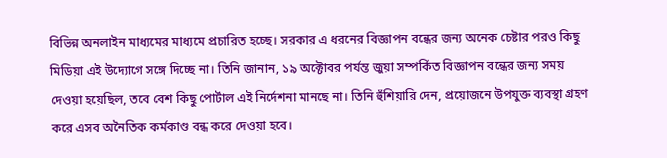বিভিন্ন অনলাইন মাধ্যমের মাধ্যমে প্রচারিত হচ্ছে। সরকার এ ধরনের বিজ্ঞাপন বন্ধের জন্য অনেক চেষ্টার পরও কিছু মিডিয়া এই উদ্যোগে সঙ্গে দিচ্ছে না। তিনি জানান, ১৯ অক্টোবর পর্যন্ত জুয়া সম্পর্কিত বিজ্ঞাপন বন্ধের জন্য সময় দেওয়া হয়েছিল, তবে বেশ কিছু পোর্টাল এই নির্দেশনা মানছে না। তিনি হুঁশিয়ারি দেন, প্রয়োজনে উপযুক্ত ব্যবস্থা গ্রহণ করে এসব অনৈতিক কর্মকাণ্ড বন্ধ করে দেওয়া হবে।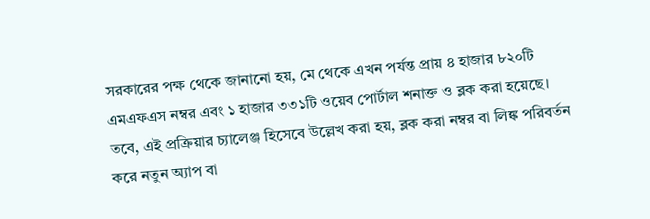সরকারের পক্ষ থেকে জানানো হয়, মে থেকে এখন পর্যন্ত প্রায় ৪ হাজার ৮২০টি এমএফএস নম্বর এবং ১ হাজার ৩৩১টি ওয়েব পোর্টাল শনাক্ত ও ব্লক করা হয়েছে। তবে, এই প্রক্রিয়ার চ্যালেঞ্জ হিসেবে উল্লেখ করা হয়, ব্লক করা নম্বর বা লিঙ্ক পরিবর্তন করে নতুন অ্যাপ বা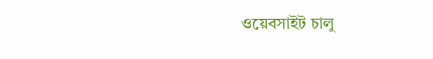ওয়েবসাইট চালু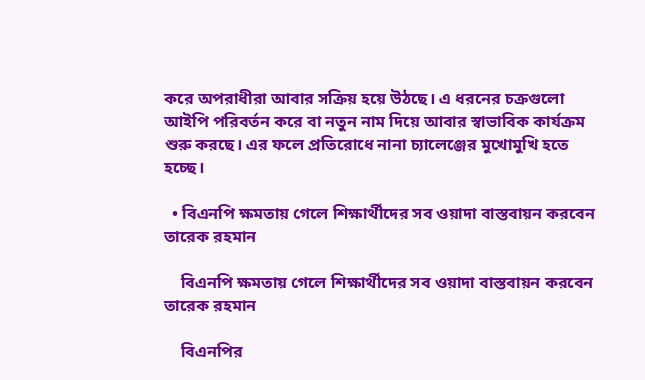করে অপরাধীরা আবার সক্রিয় হয়ে উঠছে। এ ধরনের চক্রগুলো আইপি পরিবর্তন করে বা নতুন নাম দিয়ে আবার স্বাভাবিক কার্যক্রম শুরু করছে। এর ফলে প্রতিরোধে নানা চ্যালেঞ্জের মুখোমুখি হতে হচ্ছে।

  • বিএনপি ক্ষমতায় গেলে শিক্ষার্থীদের সব ওয়াদা বাস্তবায়ন করবেন তারেক রহমান

    বিএনপি ক্ষমতায় গেলে শিক্ষার্থীদের সব ওয়াদা বাস্তবায়ন করবেন তারেক রহমান

    বিএনপির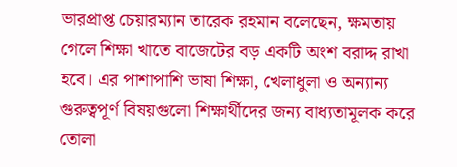ভারপ্রাপ্ত চেয়ারম্যান তারেক রহমান বলেছেন, ক্ষমতায় গেলে শিক্ষা খাতে বাজেটের বড় একটি অংশ বরাদ্দ রাখা হবে। এর পাশাপাশি ভাষা শিক্ষা, খেলাধুলা ও অন্যান্য গুরুত্বপূর্ণ বিষয়গুলো শিক্ষার্থীদের জন্য বাধ্যতামূলক করে তোলা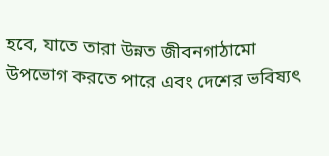হবে, যাতে তারা উন্নত জীবনগাঠামো উপভোগ করতে পারে এবং দেশের ভবিষ্যৎ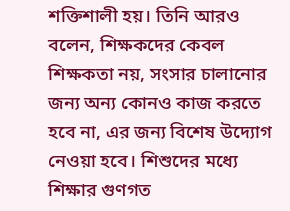শক্তিশালী হয়। তিনি আরও বলেন, শিক্ষকদের কেবল শিক্ষকতা নয়, সংসার চালানোর জন্য অন্য কোনও কাজ করতে হবে না, এর জন্য বিশেষ উদ্যোগ নেওয়া হবে। শিশুদের মধ্যে শিক্ষার গুণগত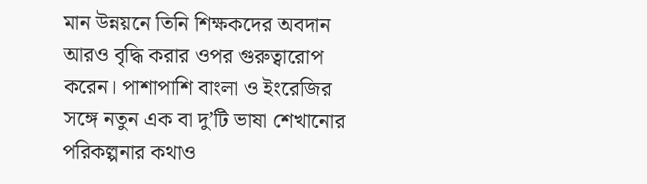মান উন্নয়নে তিনি শিক্ষকদের অবদান আরও বৃদ্ধি করার ওপর গুরুত্বারোপ করেন। পাশাপাশি বাংলা ও ইংরেজির সঙ্গে নতুন এক বা দু’টি ভাষা শেখানোর পরিকল্পনার কথাও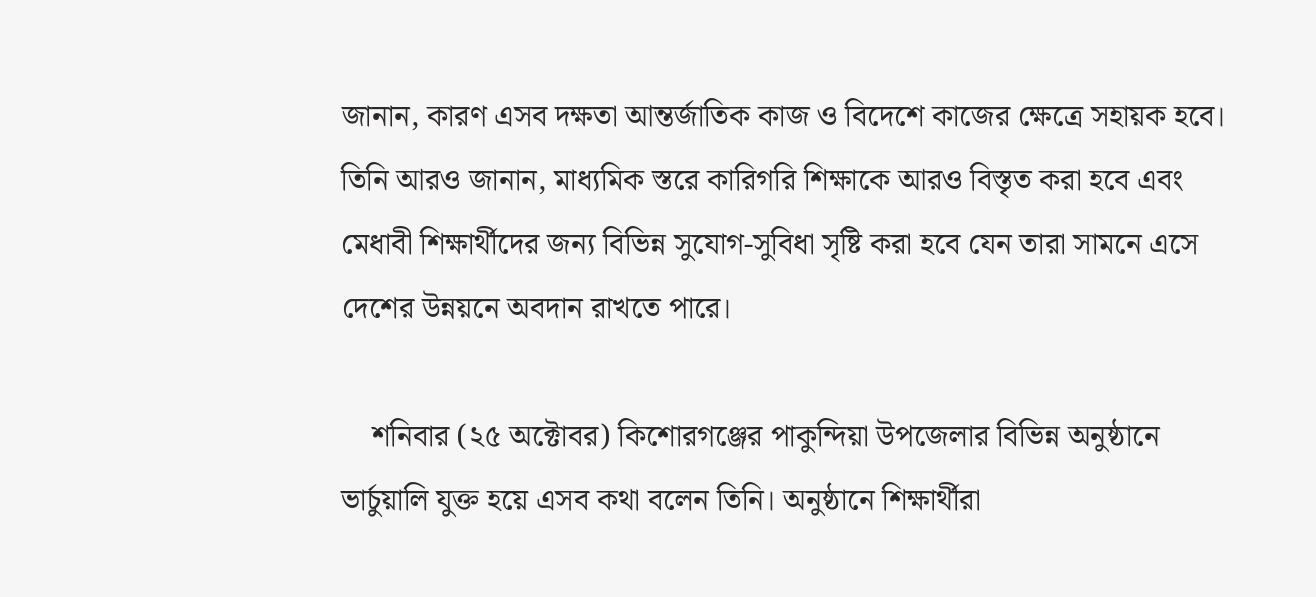জানান, কারণ এসব দক্ষতা আন্তর্জাতিক কাজ ও বিদেশে কাজের ক্ষেত্রে সহায়ক হবে। তিনি আরও জানান, মাধ্যমিক স্তরে কারিগরি শিক্ষাকে আরও বিস্তৃত করা হবে এবং মেধাবী শিক্ষার্থীদের জন্য বিভিন্ন সুযোগ-সুবিধা সৃষ্টি করা হবে যেন তারা সামনে এসে দেশের উন্নয়নে অবদান রাখতে পারে।

    শনিবার (২৫ অক্টোবর) কিশোরগঞ্জের পাকুন্দিয়া উপজেলার বিভিন্ন অনুষ্ঠানে ভার্চুয়ালি যুক্ত হয়ে এসব কথা বলেন তিনি। অনুষ্ঠানে শিক্ষার্থীরা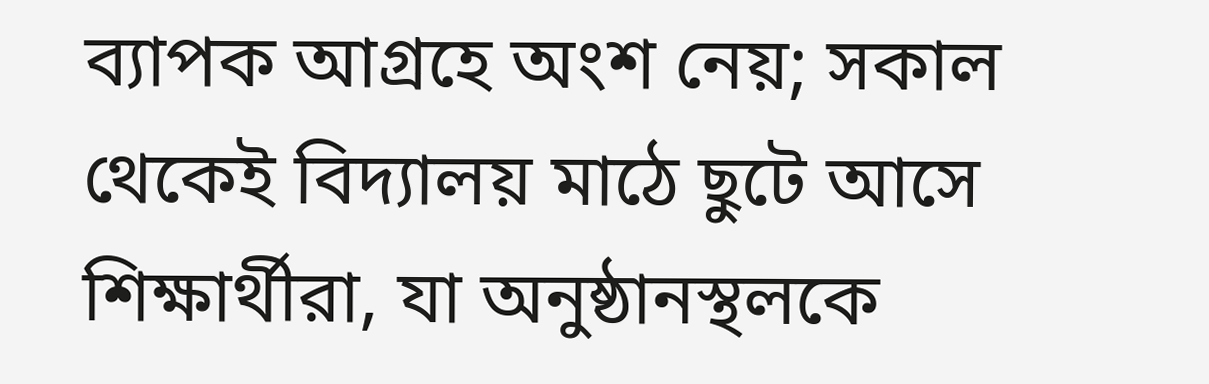ব্যাপক আগ্রহে অংশ নেয়; সকাল থেকেই বিদ্যালয় মাঠে ছুটে আসে শিক্ষার্থীরা, যা অনুষ্ঠানস্থলকে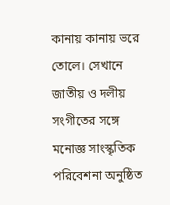কানায় কানায় ভরে তোলে। সেখানে জাতীয় ও দলীয় সংগীতের সঙ্গে মনোজ্ঞ সাংস্কৃতিক পরিবেশনা অনুষ্ঠিত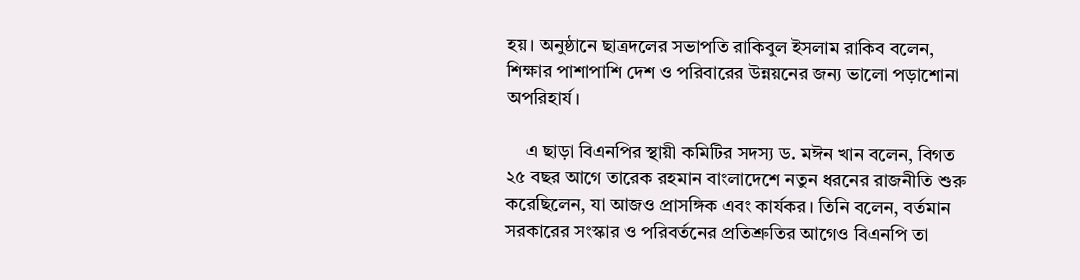হয়। অনুষ্ঠানে ছাত্রদলের সভাপতি রাকিবুল ইসলাম রাকিব বলেন, শিক্ষার পাশাপাশি দেশ ও পরিবারের উন্নয়নের জন্য ভালো পড়াশোনা অপরিহার্য।

    এ ছাড়া বিএনপির স্থায়ী কমিটির সদস্য ড. মঈন খান বলেন, বিগত ২৫ বছর আগে তারেক রহমান বাংলাদেশে নতুন ধরনের রাজনীতি শুরু করেছিলেন, যা আজও প্রাসঙ্গিক এবং কার্যকর। তিনি বলেন, বর্তমান সরকারের সংস্কার ও পরিবর্তনের প্রতিশ্রুতির আগেও বিএনপি তা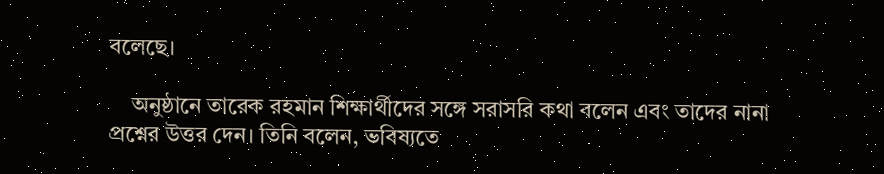বলেছে।

    অনুষ্ঠানে তারেক রহমান শিক্ষার্থীদের সঙ্গে সরাসরি কথা বলেন এবং তাদের নানা প্রশ্নের উত্তর দেন। তিনি বলেন, ভবিষ্যতে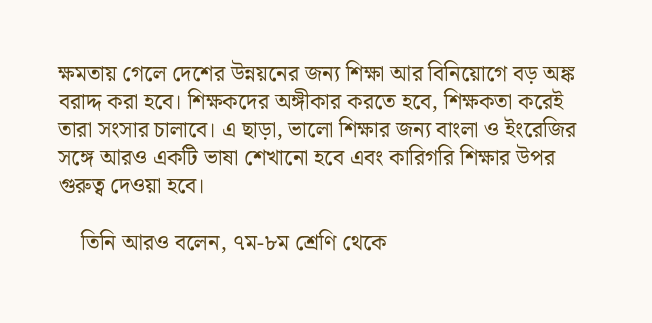ক্ষমতায় গেলে দেশের উন্নয়নের জন্য শিক্ষা আর বিনিয়োগে বড় অঙ্ক বরাদ্দ করা হবে। শিক্ষকদের অঙ্গীকার করতে হবে, শিক্ষকতা করেই তারা সংসার চালাবে। এ ছাড়া, ভালো শিক্ষার জন্য বাংলা ও ইংরেজির সঙ্গে আরও একটি ভাষা শেখানো হবে এবং কারিগরি শিক্ষার উপর গুরুত্ব দেওয়া হবে।

    তিনি আরও বলেন, ৭ম-৮ম শ্রেণি থেকে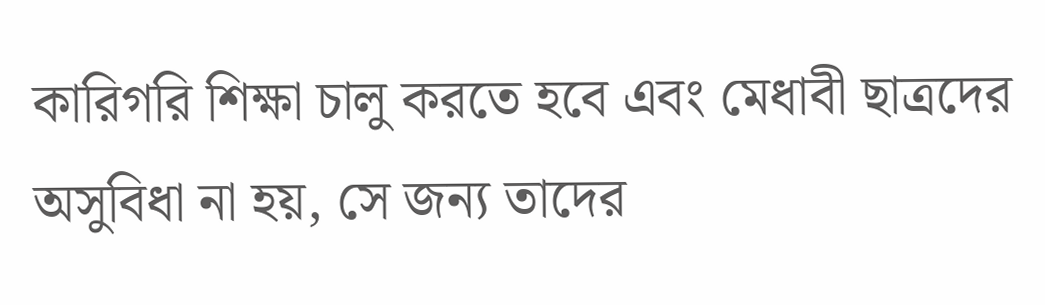কারিগরি শিক্ষা চালু করতে হবে এবং মেধাবী ছাত্রদের অসুবিধা না হয়, সে জন্য তাদের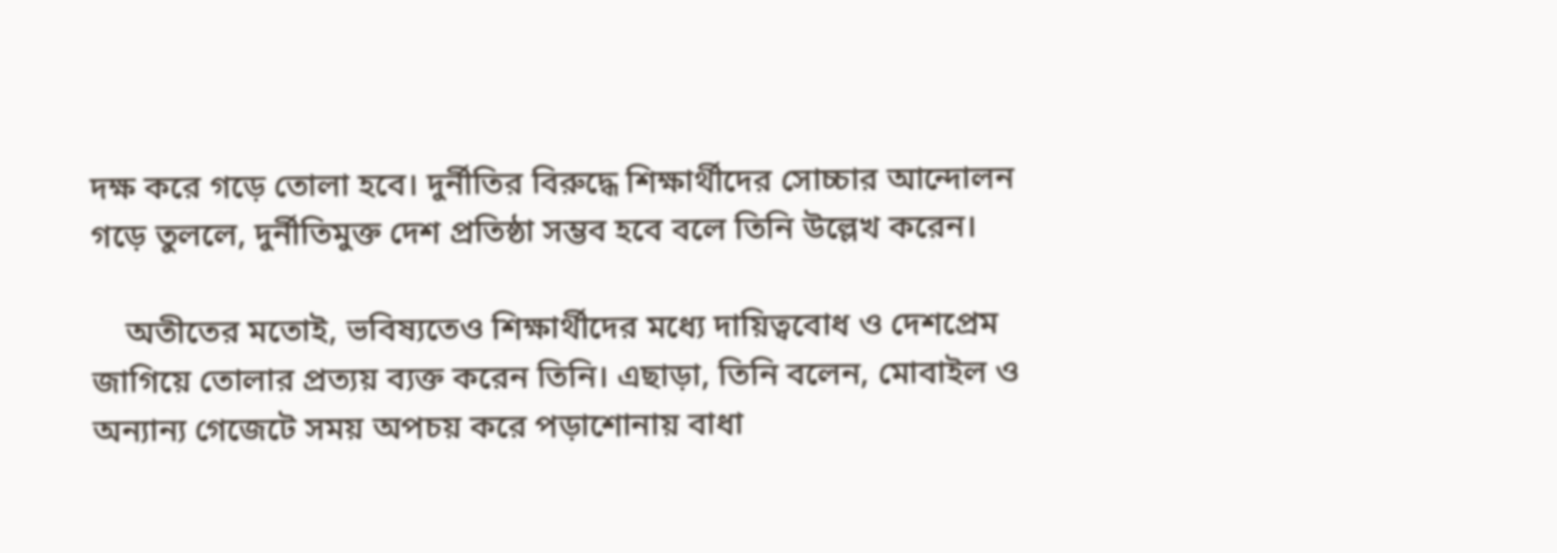দক্ষ করে গড়ে তোলা হবে। দুর্নীতির বিরুদ্ধে শিক্ষার্থীদের সোচ্চার আন্দোলন গড়ে তুললে, দুর্নীতিমুক্ত দেশ প্রতিষ্ঠা সম্ভব হবে বলে তিনি উল্লেখ করেন।

    অতীতের মতোই, ভবিষ্যতেও শিক্ষার্থীদের মধ্যে দায়িত্ববোধ ও দেশপ্রেম জাগিয়ে তোলার প্রত্যয় ব্যক্ত করেন তিনি। এছাড়া, তিনি বলেন, মোবাইল ও অন্যান্য গেজেটে সময় অপচয় করে পড়াশোনায় বাধা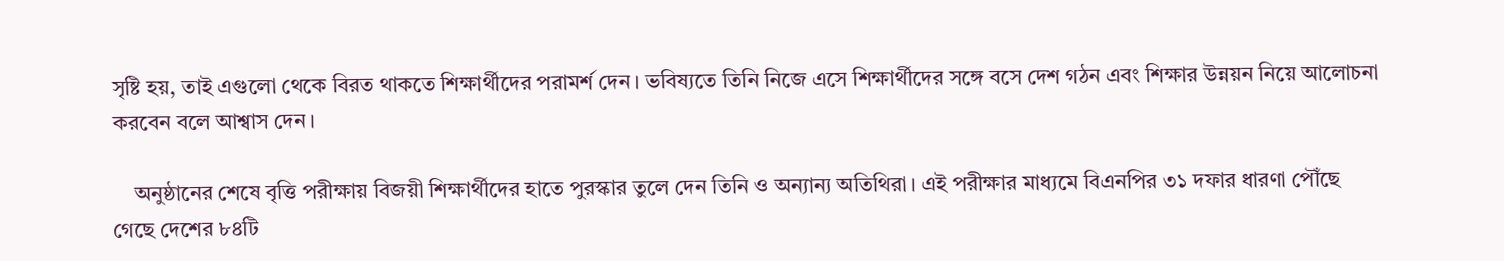সৃষ্টি হয়, তাই এগুলো থেকে বিরত থাকতে শিক্ষার্থীদের পরামর্শ দেন। ভবিষ্যতে তিনি নিজে এসে শিক্ষার্থীদের সঙ্গে বসে দেশ গঠন এবং শিক্ষার উন্নয়ন নিয়ে আলোচনা করবেন বলে আশ্বাস দেন।

    অনুষ্ঠানের শেষে বৃত্তি পরীক্ষায় বিজয়ী শিক্ষার্থীদের হাতে পুরস্কার তুলে দেন তিনি ও অন্যান্য অতিথিরা। এই পরীক্ষার মাধ্যমে বিএনপির ৩১ দফার ধারণা পৌঁছে গেছে দেশের ৮৪টি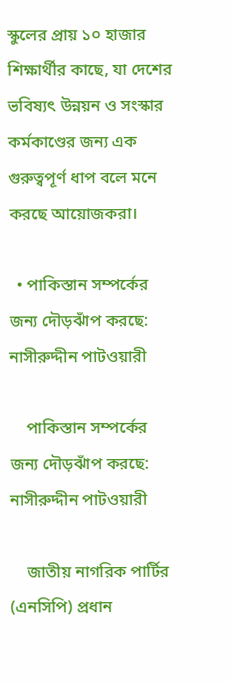স্কুলের প্রায় ১০ হাজার শিক্ষার্থীর কাছে, যা দেশের ভবিষ্যৎ উন্নয়ন ও সংস্কার কর্মকাণ্ডের জন্য এক গুরুত্বপূর্ণ ধাপ বলে মনে করছে আয়োজকরা।

  • পাকিস্তান সম্পর্কের জন্য দৌড়ঝাঁপ করছে: নাসীরুদ্দীন পাটওয়ারী

    পাকিস্তান সম্পর্কের জন্য দৌড়ঝাঁপ করছে: নাসীরুদ্দীন পাটওয়ারী

    জাতীয় নাগরিক পার্টির (এনসিপি) প্রধান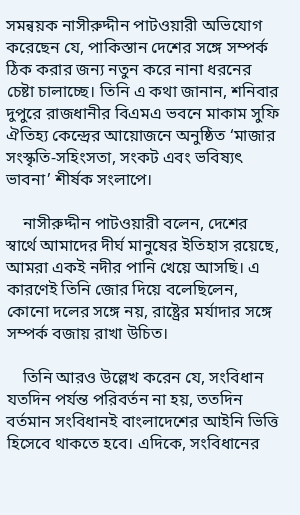সমন্বয়ক নাসীরুদ্দীন পাটওয়ারী অভিযোগ করেছেন যে, পাকিস্তান দেশের সঙ্গে সম্পর্ক ঠিক করার জন্য নতুন করে নানা ধরনের চেষ্টা চালাচ্ছে। তিনি এ কথা জানান, শনিবার দুপুরে রাজধানীর বিএমএ ভবনে মাকাম সুফি ঐতিহ্য কেন্দ্রের আয়োজনে অনুষ্ঠিত ‘মাজার সংস্কৃতি-সহিংসতা, সংকট এবং ভবিষ্যৎ ভাবনা’ শীর্ষক সংলাপে।

    নাসীরুদ্দীন পাটওয়ারী বলেন, দেশের স্বার্থে আমাদের দীর্ঘ মানুষের ইতিহাস রয়েছে, আমরা একই নদীর পানি খেয়ে আসছি। এ কারণেই তিনি জোর দিয়ে বলেছিলেন, কোনো দলের সঙ্গে নয়, রাষ্ট্রের মর্যাদার সঙ্গে সম্পর্ক বজায় রাখা উচিত।

    তিনি আরও উল্লেখ করেন যে, সংবিধান যতদিন পর্যন্ত পরিবর্তন না হয়, ততদিন বর্তমান সংবিধানই বাংলাদেশের আইনি ভিত্তি হিসেবে থাকতে হবে। এদিকে, সংবিধানের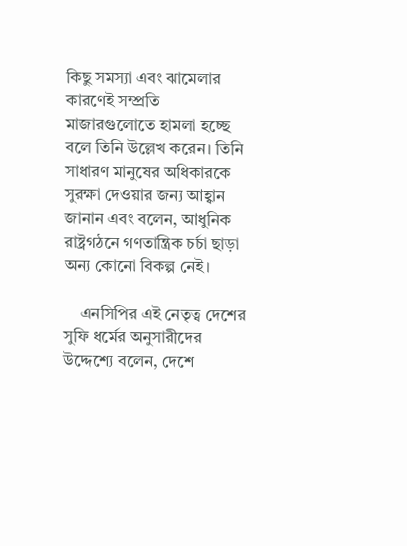কিছু সমস্যা এবং ঝামেলার কারণেই সম্প্রতি মাজারগুলোতে হামলা হচ্ছে বলে তিনি উল্লেখ করেন। তিনি সাধারণ মানুষের অধিকারকে সুরক্ষা দেওয়ার জন্য আহ্বান জানান এবং বলেন, আধুনিক রাষ্ট্রগঠনে গণতান্ত্রিক চর্চা ছাড়া অন্য কোনো বিকল্প নেই।

    এনসিপির এই নেতৃত্ব দেশের সুফি ধর্মের অনুসারীদের উদ্দেশ্যে বলেন, দেশে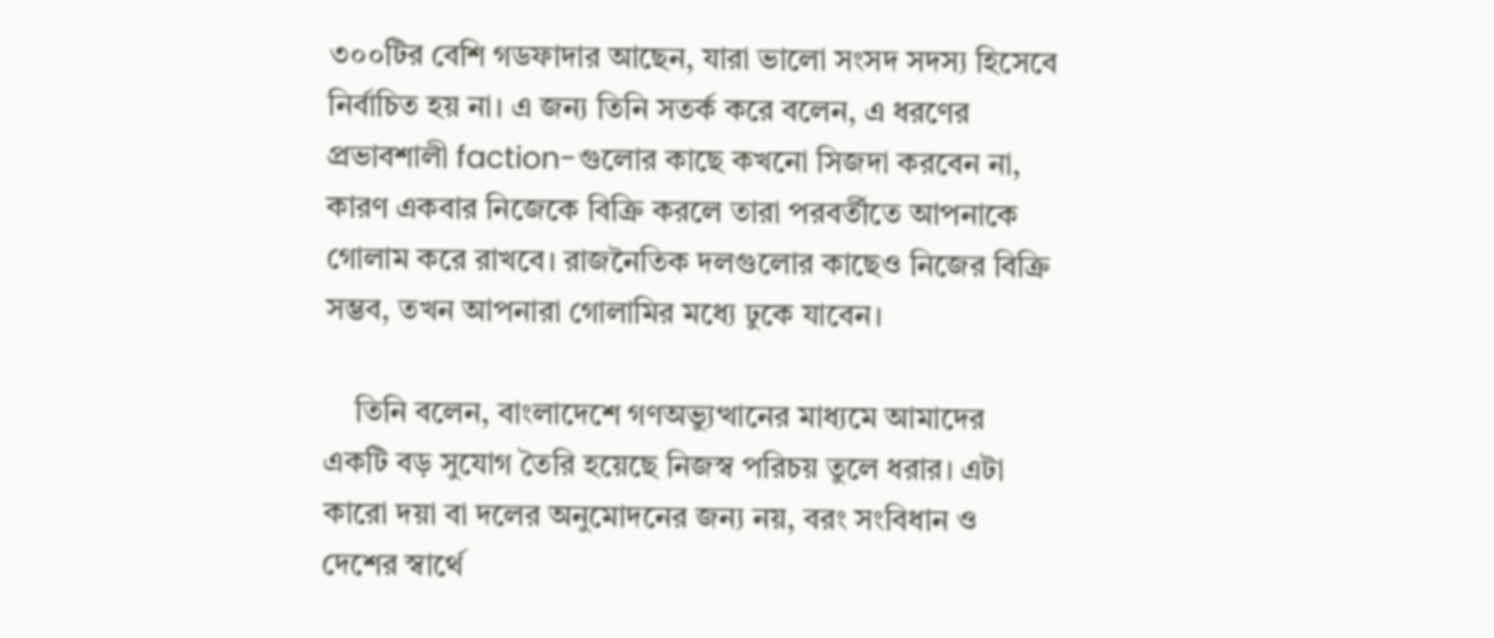৩০০টির বেশি গডফাদার আছেন, যারা ভালো সংসদ সদস্য হিসেবে নির্বাচিত হয় না। এ জন্য তিনি সতর্ক করে বলেন, এ ধরণের প্রভাবশালী faction-গুলোর কাছে কখনো সিজদা করবেন না, কারণ একবার নিজেকে বিক্রি করলে তারা পরবর্তীতে আপনাকে গোলাম করে রাখবে। রাজনৈতিক দলগুলোর কাছেও নিজের বিক্রি সম্ভব, তখন আপনারা গোলামির মধ্যে ঢুকে যাবেন।

    তিনি বলেন, বাংলাদেশে গণঅভ্যুত্থানের মাধ্যমে আমাদের একটি বড় সুযোগ তৈরি হয়েছে নিজস্ব পরিচয় তুলে ধরার। এটা কারো দয়া বা দলের অনুমোদনের জন্য নয়, বরং সংবিধান ও দেশের স্বার্থে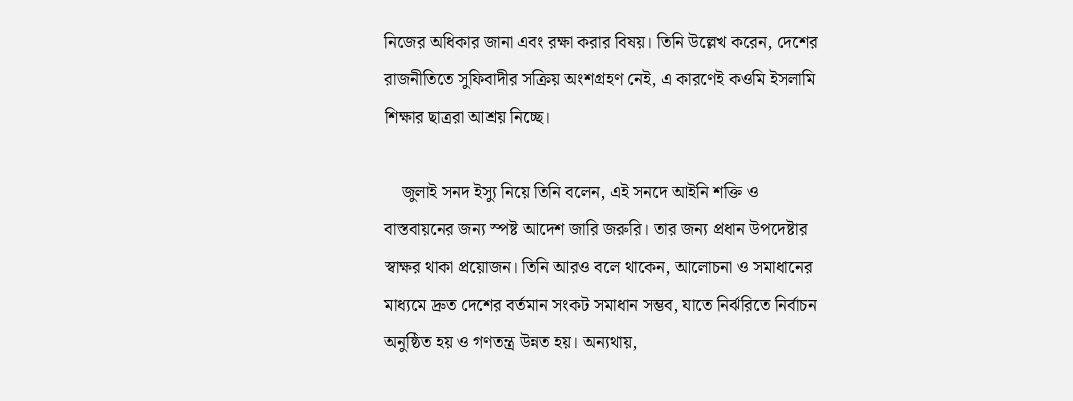নিজের অধিকার জানা এবং রক্ষা করার বিষয়। তিনি উল্লেখ করেন, দেশের রাজনীতিতে সুফিবাদীর সক্রিয় অংশগ্রহণ নেই, এ কারণেই কওমি ইসলামি শিক্ষার ছাত্ররা আশ্রয় নিচ্ছে।

    জুলাই সনদ ইস্যু নিয়ে তিনি বলেন, এই সনদে আইনি শক্তি ও বাস্তবায়নের জন্য স্পষ্ট আদেশ জারি জরুরি। তার জন্য প্রধান উপদেষ্টার স্বাক্ষর থাকা প্রয়োজন। তিনি আরও বলে থাকেন, আলোচনা ও সমাধানের মাধ্যমে দ্রুত দেশের বর্তমান সংকট সমাধান সম্ভব, যাতে নির্ঝরিতে নির্বাচন অনুষ্ঠিত হয় ও গণতন্ত্র উন্নত হয়। অন্যথায়,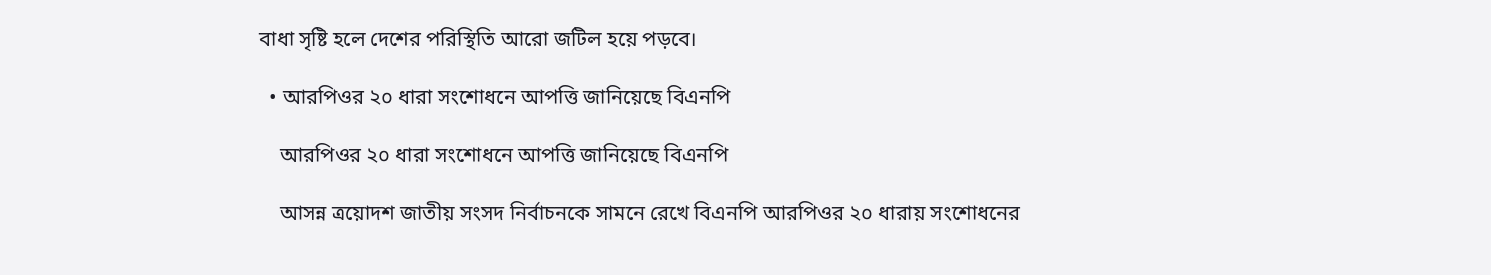বাধা সৃষ্টি হলে দেশের পরিস্থিতি আরো জটিল হয়ে পড়বে।

  • আরপিওর ২০ ধারা সংশোধনে আপত্তি জানিয়েছে বিএনপি

    আরপিওর ২০ ধারা সংশোধনে আপত্তি জানিয়েছে বিএনপি

    আসন্ন ত্রয়োদশ জাতীয় সংসদ নির্বাচনকে সামনে রেখে বিএনপি আরপিওর ২০ ধারায় সংশোধনের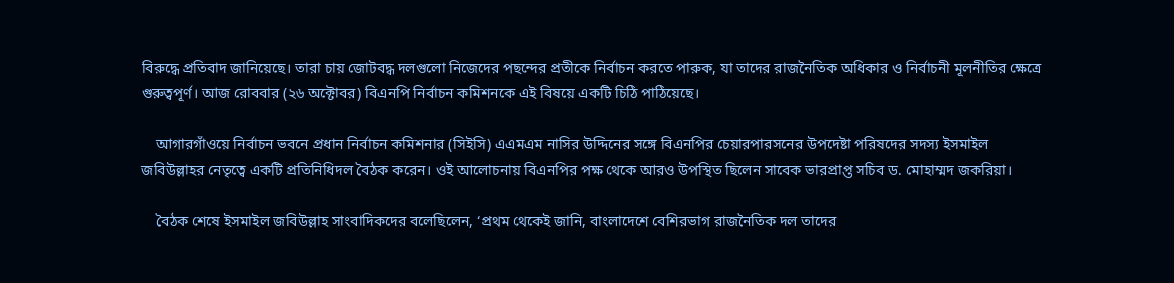বিরুদ্ধে প্রতিবাদ জানিয়েছে। তারা চায় জোটবদ্ধ দলগুলো নিজেদের পছন্দের প্রতীকে নির্বাচন করতে পারুক, যা তাদের রাজনৈতিক অধিকার ও নির্বাচনী মূলনীতির ক্ষেত্রে গুরুত্বপূর্ণ। আজ রোববার (২৬ অক্টোবর) বিএনপি নির্বাচন কমিশনকে এই বিষয়ে একটি চিঠি পাঠিয়েছে।

    আগারগাঁওয়ে নির্বাচন ভবনে প্রধান নির্বাচন কমিশনার (সিইসি) এএমএম নাসির উদ্দিনের সঙ্গে বিএনপির চেয়ারপারসনের উপদেষ্টা পরিষদের সদস্য ইসমাইল জবিউল্লাহর নেতৃত্বে একটি প্রতিনিধিদল বৈঠক করেন। ওই আলোচনায় বিএনপির পক্ষ থেকে আরও উপস্থিত ছিলেন সাবেক ভারপ্রাপ্ত সচিব ড. মোহাম্মদ জকরিয়া।

    বৈঠক শেষে ইসমাইল জবিউল্লাহ সাংবাদিকদের বলেছিলেন, ‘প্রথম থেকেই জানি, বাংলাদেশে বেশিরভাগ রাজনৈতিক দল তাদের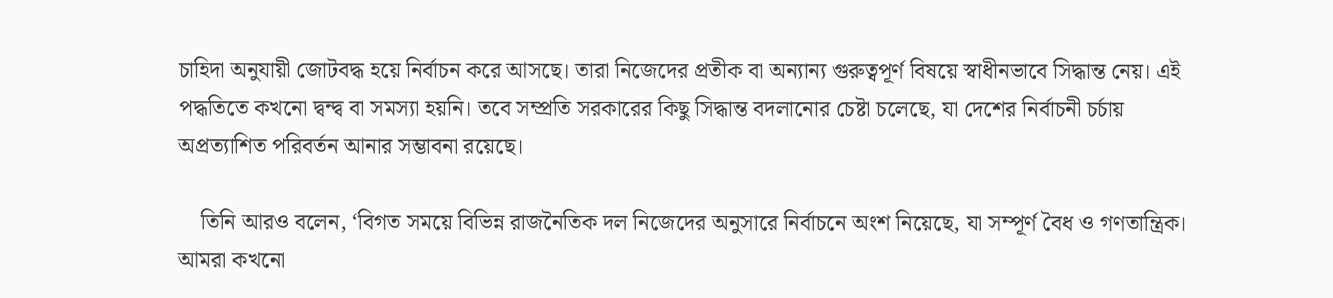চাহিদা অনুযায়ী জোটবদ্ধ হয়ে নির্বাচন করে আসছে। তারা নিজেদের প্রতীক বা অন্যান্য গুরুত্বপূর্ণ বিষয়ে স্বাধীনভাবে সিদ্ধান্ত নেয়। এই পদ্ধতিতে কখনো দ্বন্দ্ব বা সমস্যা হয়নি। তবে সম্প্রতি সরকারের কিছু সিদ্ধান্ত বদলানোর চেষ্টা চলেছে, যা দেশের নির্বাচনী চর্চায় অপ্রত্যাশিত পরিবর্তন আনার সম্ভাবনা রয়েছে।

    তিনি আরও বলেন, ‘বিগত সময়ে বিভিন্ন রাজনৈতিক দল নিজেদের অনুসারে নির্বাচনে অংশ নিয়েছে, যা সম্পূর্ণ বৈধ ও গণতান্ত্রিক। আমরা কখনো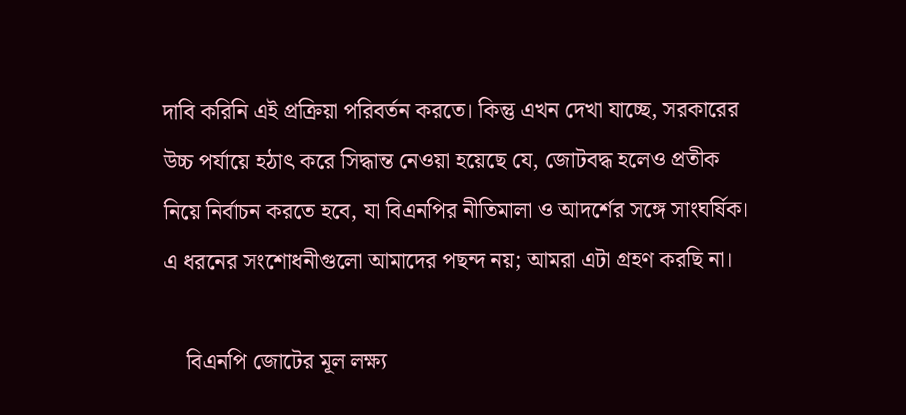দাবি করিনি এই প্রক্রিয়া পরিবর্তন করতে। কিন্তু এখন দেখা যাচ্ছে, সরকারের উচ্চ পর্যায়ে হঠাৎ করে সিদ্ধান্ত নেওয়া হয়েছে যে, জোটবদ্ধ হলেও প্রতীক নিয়ে নির্বাচন করতে হবে, যা বিএনপির নীতিমালা ও আদর্শের সঙ্গে সাংঘর্ষিক। এ ধরনের সংশোধনীগুলো আমাদের পছন্দ নয়; আমরা এটা গ্রহণ করছি না।

    বিএনপি জোটের মূল লক্ষ্য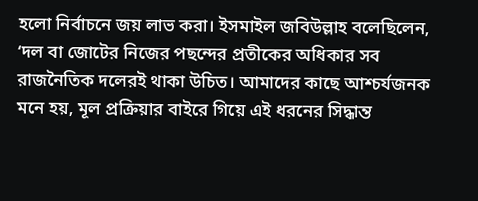হলো নির্বাচনে জয় লাভ করা। ইসমাইল জবিউল্লাহ বলেছিলেন, ‘দল বা জোটের নিজের পছন্দের প্রতীকের অধিকার সব রাজনৈতিক দলেরই থাকা উচিত। আমাদের কাছে আশ্চর্যজনক মনে হয়, মূল প্রক্রিয়ার বাইরে গিয়ে এই ধরনের সিদ্ধান্ত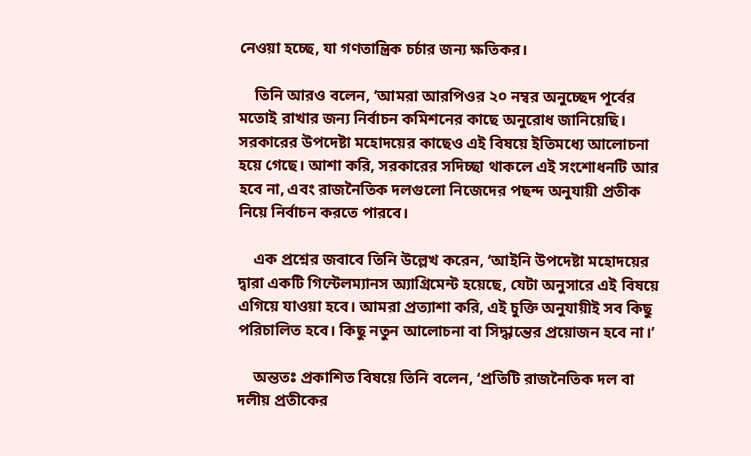নেওয়া হচ্ছে, যা গণতান্ত্রিক চর্চার জন্য ক্ষতিকর।

    তিনি আরও বলেন, ‘আমরা আরপিওর ২০ নম্বর অনুচ্ছেদ পূর্বের মতোই রাখার জন্য নির্বাচন কমিশনের কাছে অনুরোধ জানিয়েছি। সরকারের উপদেষ্টা মহোদয়ের কাছেও এই বিষয়ে ইতিমধ্যে আলোচনা হয়ে গেছে। আশা করি, সরকারের সদিচ্ছা থাকলে এই সংশোধনটি আর হবে না, এবং রাজনৈতিক দলগুলো নিজেদের পছন্দ অনুযায়ী প্রতীক নিয়ে নির্বাচন করতে পারবে।

    এক প্রশ্নের জবাবে তিনি উল্লেখ করেন, ‘আইনি উপদেষ্টা মহোদয়ের দ্বারা একটি গিন্টেলম্যানস অ্যাগ্রিমেন্ট হয়েছে, যেটা অনুসারে এই বিষয়ে এগিয়ে যাওয়া হবে। আমরা প্রত্যাশা করি, এই চুক্তি অনুযায়ীই সব কিছু পরিচালিত হবে। কিছু নতুন আলোচনা বা সিদ্ধান্তের প্রয়োজন হবে না।’

    অন্ততঃ প্রকাশিত বিষয়ে তিনি বলেন, ‘প্রতিটি রাজনৈতিক দল বা দলীয় প্রতীকের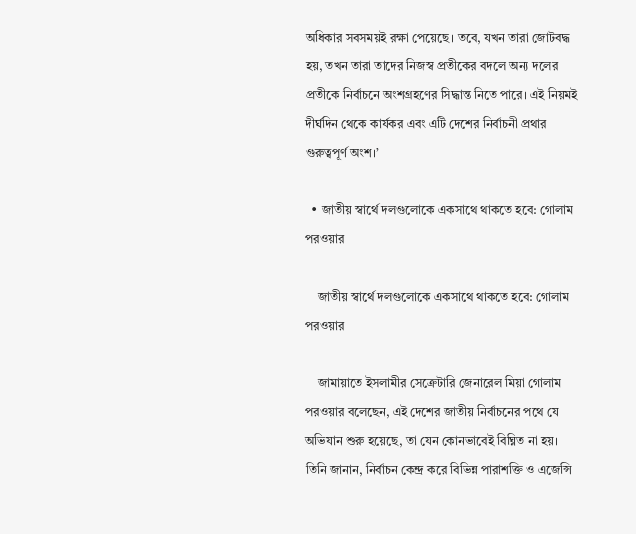অধিকার সবসময়ই রক্ষা পেয়েছে। তবে, যখন তারা জোটবদ্ধ হয়, তখন তারা তাদের নিজস্ব প্রতীকের বদলে অন্য দলের প্রতীকে নির্বাচনে অংশগ্রহণের সিদ্ধান্ত নিতে পারে। এই নিয়মই দীর্ঘদিন থেকে কার্যকর এবং এটি দেশের নির্বাচনী প্রথার গুরুত্বপূর্ণ অংশ।’

  • জাতীয় স্বার্থে দলগুলোকে একসাথে থাকতে হবে: গোলাম পরওয়ার

    জাতীয় স্বার্থে দলগুলোকে একসাথে থাকতে হবে: গোলাম পরওয়ার

    জামায়াতে ইসলামীর সেক্রেটারি জেনারেল মিয়া গোলাম পরওয়ার বলেছেন, এই দেশের জাতীয় নির্বাচনের পথে যে অভিযান শুরু হয়েছে, তা যেন কোনভাবেই বিঘ্নিত না হয়। তিনি জানান, নির্বাচন কেন্দ্র করে বিভিন্ন পারাশক্তি ও এজেন্সি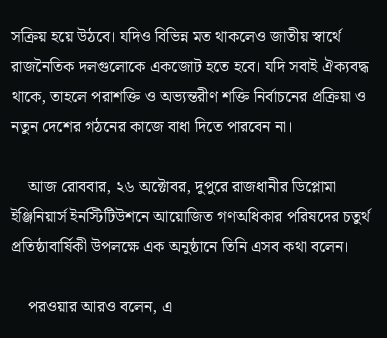সক্রিয় হয়ে উঠবে। যদিও বিভিন্ন মত থাকলেও জাতীয় স্বার্থে রাজনৈতিক দলগুলোকে একজোট হতে হবে। যদি সবাই ঐক্যবদ্ধ থাকে, তাহলে পরাশক্তি ও অভ্যন্তরীণ শক্তি নির্বাচনের প্রক্রিয়া ও নতুন দেশের গঠনের কাজে বাধা দিতে পারবেন না।

    আজ রোববার, ২৬ অক্টোবর, দুপুরে রাজধানীর ডিপ্লোমা ইঞ্জিনিয়ার্স ইনস্টিটিউশনে আয়োজিত গণঅধিকার পরিষদের চতুর্থ প্রতিষ্ঠাবার্ষিকী উপলক্ষে এক অনুষ্ঠানে তিনি এসব কথা বলেন।

    পরওয়ার আরও বলেন, এ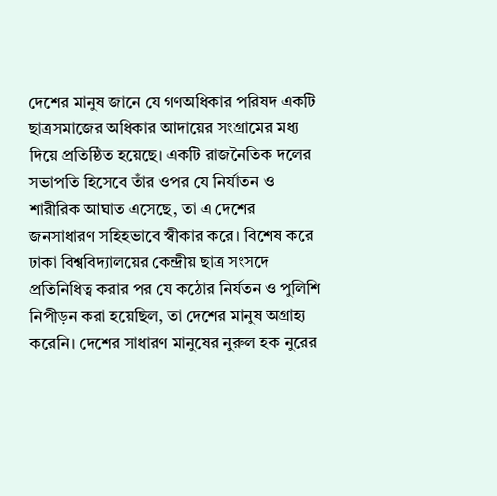দেশের মানুষ জানে যে গণঅধিকার পরিষদ একটি ছাত্রসমাজের অধিকার আদায়ের সংগ্রামের মধ্য দিয়ে প্রতিষ্ঠিত হয়েছে। একটি রাজনৈতিক দলের সভাপতি হিসেবে তাঁর ওপর যে নির্যাতন ও শারীরিক আঘাত এসেছে, তা এ দেশের জনসাধারণ সহিহভাবে স্বীকার করে। বিশেষ করে ঢাকা বিশ্ববিদ্যালয়ের কেন্দ্রীয় ছাত্র সংসদে প্রতিনিধিত্ব করার পর যে কঠোর নির্যতন ও পুলিশি নিপীড়ন করা হয়েছিল, তা দেশের মানুষ অগ্রাহ্য করেনি। দেশের সাধারণ মানুষের নুরুল হক নুরের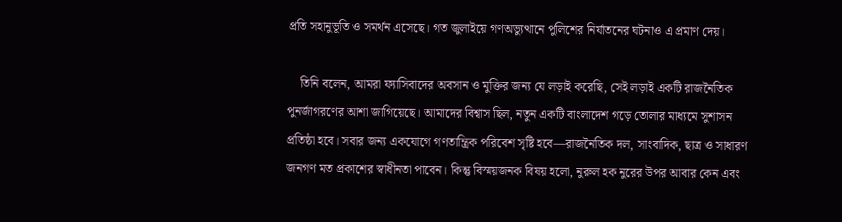প্রতি সহানুভূতি ও সমর্থন এসেছে। গত জুলাইয়ে গণঅভ্যুত্থানে পুলিশের নির্যাতনের ঘটনাও এ প্রমাণ দেয়।

    তিনি বলেন, আমরা ফ্যাসিবাদের অবসান ও মুক্তির জন্য যে লড়াই করেছি, সেই লড়াই একটি রাজনৈতিক পুনর্জাগরণের আশা জাগিয়েছে। আমাদের বিশ্বাস ছিল, নতুন একটি বাংলাদেশ গড়ে তোলার মাধ্যমে সুশাসন প্রতিষ্ঠা হবে। সবার জন্য একযোগে গণতান্ত্রিক পরিবেশ সৃষ্টি হবে—রাজনৈতিক দল, সাংবাদিক, ছাত্র ও সাধারণ জনগণ মত প্রকাশের স্বাধীনতা পাবেন। কিন্তু বিস্ময়জনক বিষয় হলো, নুরুল হক নুরের উপর আবার কেন এবং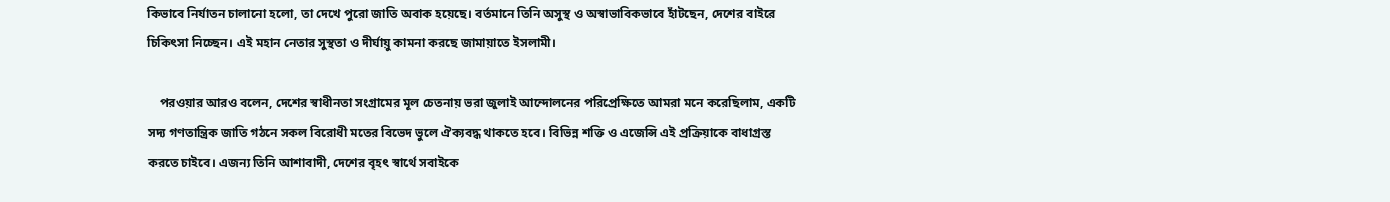কিভাবে নির্যাতন চালানো হলো, তা দেখে পুরো জাতি অবাক হয়েছে। বর্তমানে তিনি অসুস্থ ও অস্বাভাবিকভাবে হাঁটছেন, দেশের বাইরে চিকিৎসা নিচ্ছেন। এই মহান নেতার সুস্থতা ও দীর্ঘায়ু কামনা করছে জামায়াতে ইসলামী।

    পরওয়ার আরও বলেন, দেশের স্বাধীনতা সংগ্রামের মূল চেতনায় ভরা জুলাই আন্দোলনের পরিপ্রেক্ষিতে আমরা মনে করেছিলাম, একটি সদ্য গণতান্ত্রিক জাতি গঠনে সকল বিরোধী মতের বিভেদ ভুলে ঐক্যবদ্ধ থাকতে হবে। বিভিন্ন শক্তি ও এজেন্সি এই প্রক্রিয়াকে বাধাগ্রস্ত করতে চাইবে। এজন্য তিনি আশাবাদী, দেশের বৃহৎ স্বার্থে সবাইকে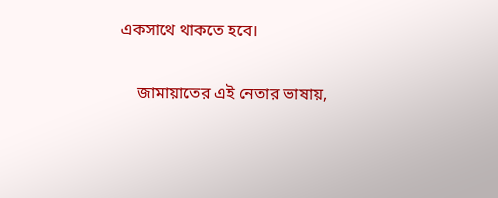একসাথে থাকতে হবে।

    জামায়াতের এই নেতার ভাষায়,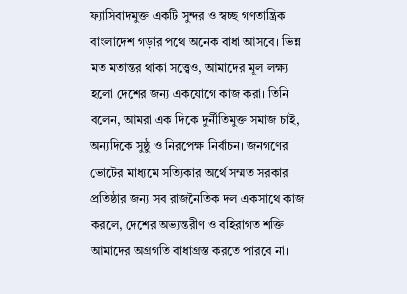ফ্যাসিবাদমুক্ত একটি সুন্দর ও স্বচ্ছ গণতান্ত্রিক বাংলাদেশ গড়ার পথে অনেক বাধা আসবে। ভিন্ন মত মতান্তর থাকা সত্ত্বেও, আমাদের মূল লক্ষ্য হলো দেশের জন্য একযোগে কাজ করা। তিনি বলেন, আমরা এক দিকে দুর্নীতিমুক্ত সমাজ চাই, অন্যদিকে সুষ্ঠু ও নিরপেক্ষ নির্বাচন। জনগণের ভোটের মাধ্যমে সত্যিকার অর্থে সম্মত সরকার প্রতিষ্ঠার জন্য সব রাজনৈতিক দল একসাথে কাজ করলে, দেশের অভ্যন্তরীণ ও বহিরাগত শক্তি আমাদের অগ্রগতি বাধাগ্রস্ত করতে পারবে না।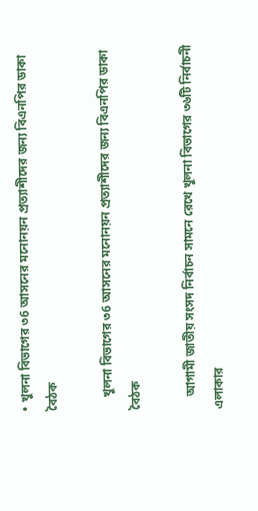• খুলনা বিভাগের ৩6 আসনের মনোনয়ন প্রত্যাশীদের জন্য বিএনপির ডাকা বৈঠক

    খুলনা বিভাগের ৩6 আসনের মনোনয়ন প্রত্যাশীদের জন্য বিএনপির ডাকা বৈঠক

    আগামী জাতীয় সংসদ নির্বাচন সামনে রেখে খুলনা বিভাগের ৩৬টি নির্বাচনী এলাকার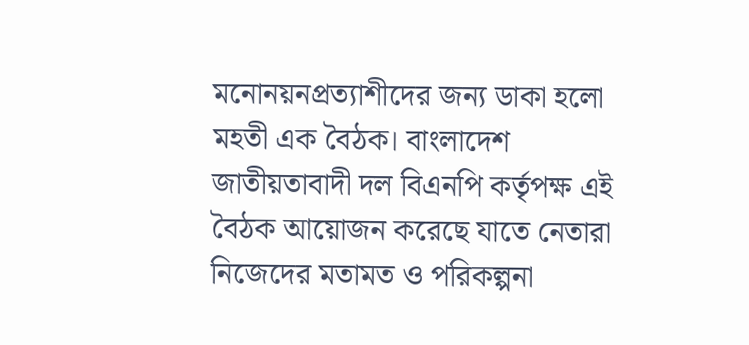মনোনয়নপ্রত্যাশীদের জন্য ডাকা হলো মহতী এক বৈঠক। বাংলাদেশ জাতীয়তাবাদী দল বিএনপি কর্তৃপক্ষ এই বৈঠক আয়োজন করেছে যাতে নেতারা নিজেদের মতামত ও পরিকল্পনা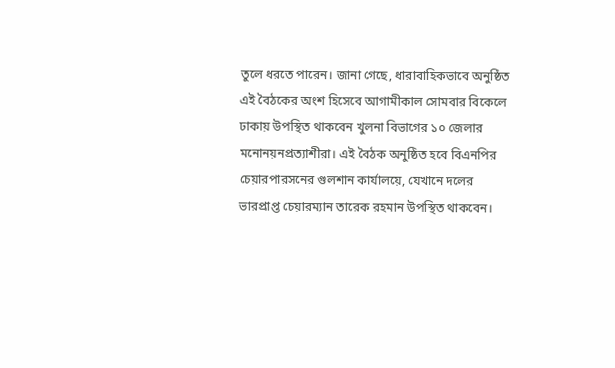তুলে ধরতে পারেন। জানা গেছে, ধারাবাহিকভাবে অনুষ্ঠিত এই বৈঠকের অংশ হিসেবে আগামীকাল সোমবার বিকেলে ঢাকায় উপস্থিত থাকবেন খুলনা বিভাগের ১০ জেলার মনোনয়নপ্রত্যাশীরা। এই বৈঠক অনুষ্ঠিত হবে বিএনপির চেয়ারপারসনের গুলশান কার্যালয়ে, যেখানে দলের ভারপ্রাপ্ত চেয়ারম্যান তারেক রহমান উপস্থিত থাকবেন।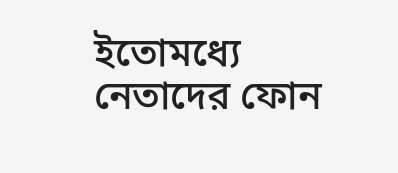ইতোমধ্যে নেতাদের ফোন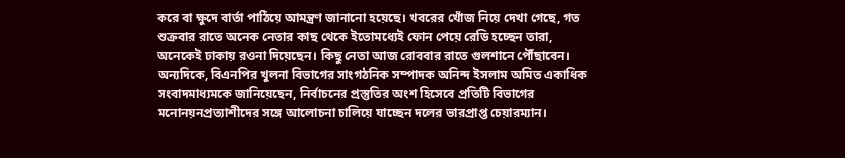করে বা ক্ষুদে বার্তা পাঠিয়ে আমন্ত্রণ জানানো হয়েছে। খবরের খোঁজ নিয়ে দেখা গেছে, গত শুক্রবার রাতে অনেক নেতার কাছ থেকে ইতোমধ্যেই ফোন পেয়ে রেডি হচ্ছেন তারা, অনেকেই ঢাকায় রওনা দিয়েছেন। কিছু নেতা আজ রোববার রাতে গুলশানে পৌঁছাবেন। অন্যদিকে, বিএনপির খুলনা বিভাগের সাংগঠনিক সম্পাদক অনিন্দ ইসলাম অমিত একাধিক সংবাদমাধ্যমকে জানিয়েছেন, নির্বাচনের প্রস্তুতির অংশ হিসেবে প্রতিটি বিভাগের মনোনয়নপ্রত্যাশীদের সঙ্গে আলোচনা চালিয়ে যাচ্ছেন দলের ভারপ্রাপ্ত চেয়ারম্যান।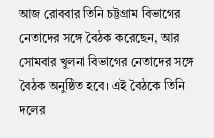আজ রোববার তিনি চট্টগ্রাম বিভাগের নেতাদের সঙ্গে বৈঠক করেছেন, আর সোমবার খুলনা বিভাগের নেতাদের সঙ্গে বৈঠক অনুষ্ঠিত হবে। এই বৈঠকে তিনি দলের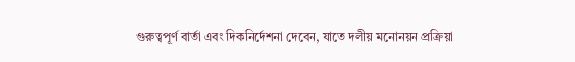গুরুত্বপূর্ণ বার্তা এবং দিকনির্দেশনা দেবেন, যাতে দলীয় মনোনয়ন প্রক্রিয়া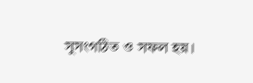সুসংগঠিত ও সফল হয়।